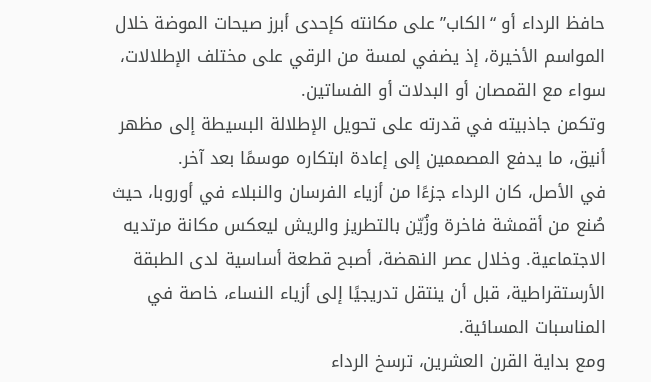حافظ الرداء أو “الكاب” على مكانته كإحدى أبرز صيحات الموضة خلال المواسم الأخيرة، إذ يضفي لمسة من الرقي على مختلف الإطلالات، سواء مع القمصان أو البدلات أو الفساتين.
وتكمن جاذبيته في قدرته على تحويل الإطلالة البسيطة إلى مظهر أنيق، ما يدفع المصممين إلى إعادة ابتكاره موسمًا بعد آخر.
في الأصل، كان الرداء جزءًا من أزياء الفرسان والنبلاء في أوروبا، حيث صُنع من أقمشة فاخرة وزُيّن بالتطريز والريش ليعكس مكانة مرتديه الاجتماعية. وخلال عصر النهضة، أصبح قطعة أساسية لدى الطبقة الأرستقراطية، قبل أن ينتقل تدريجيًا إلى أزياء النساء، خاصة في المناسبات المسائية.
ومع بداية القرن العشرين، ترسخ الرداء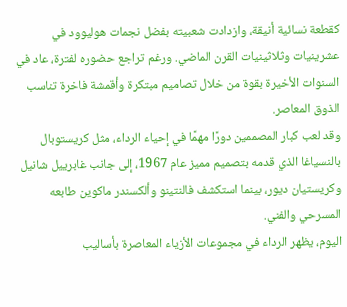كقطعة نسائية أنيقة، وازدادت شعبيته بفضل نجمات هوليوود في عشرينيات وثلاثينيات القرن الماضي. ورغم تراجع حضوره لفترة، عاد في السنوات الأخيرة بقوة من خلال تصاميم مبتكرة وأقمشة فاخرة تناسب الذوق المعاصر.
وقد لعب كبار المصممين دورًا مهمًا في إحياء الرداء، مثل كريستوبال بالنسياغا الذي قدمه بتصميم مميز عام 1967، إلى جانب غابرييل شانيل وكريستيان ديور، بينما استكشف فالنتينو وألكسندر ماكوين طابعه المسرحي والفني.
اليوم، يظهر الرداء في مجموعات الأزياء المعاصرة بأساليب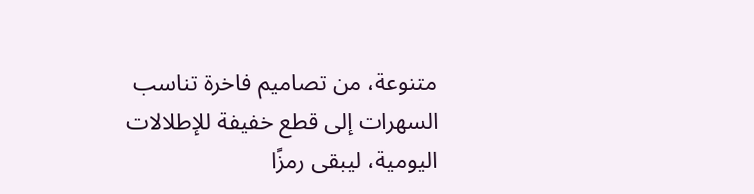متنوعة، من تصاميم فاخرة تناسب السهرات إلى قطع خفيفة للإطلالات اليومية، ليبقى رمزًا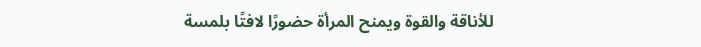للأناقة والقوة ويمنح المرأة حضورًا لافتًا بلمسة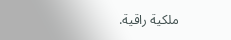ملكية راقية.